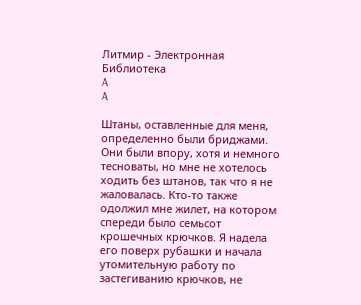Литмир - Электронная Библиотека
A
A

Штаны, оставленные для меня, определенно были бриджами. Они были впору, хотя и немного тесноваты, но мне не хотелось ходить без штанов, так что я не жаловалась. Кто-то также одолжил мне жилет, на котором спереди было семьсот крошечных крючков. Я надела его поверх рубашки и начала утомительную работу по застегиванию крючков, не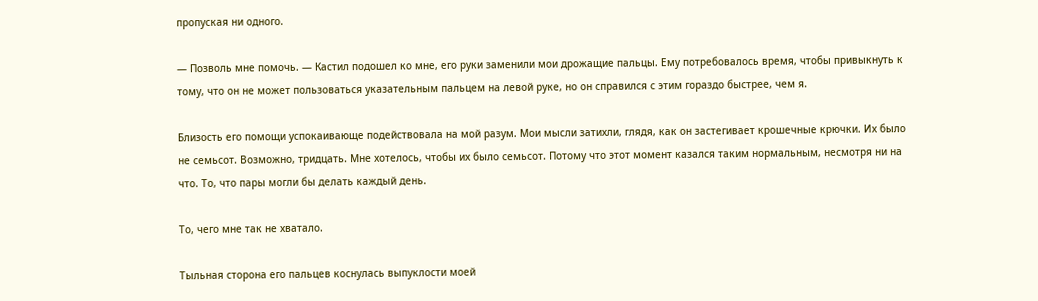пропуская ни одного.

— Позволь мне помочь. — Кастил подошел ко мне, его руки заменили мои дрожащие пальцы. Ему потребовалось время, чтобы привыкнуть к тому, что он не может пользоваться указательным пальцем на левой руке, но он справился с этим гораздо быстрее, чем я.

Близость его помощи успокаивающе подействовала на мой разум. Мои мысли затихли, глядя, как он застегивает крошечные крючки. Их было не семьсот. Возможно, тридцать. Мне хотелось, чтобы их было семьсот. Потому что этот момент казался таким нормальным, несмотря ни на что. То, что пары могли бы делать каждый день.

То, чего мне так не хватало.

Тыльная сторона его пальцев коснулась выпуклости моей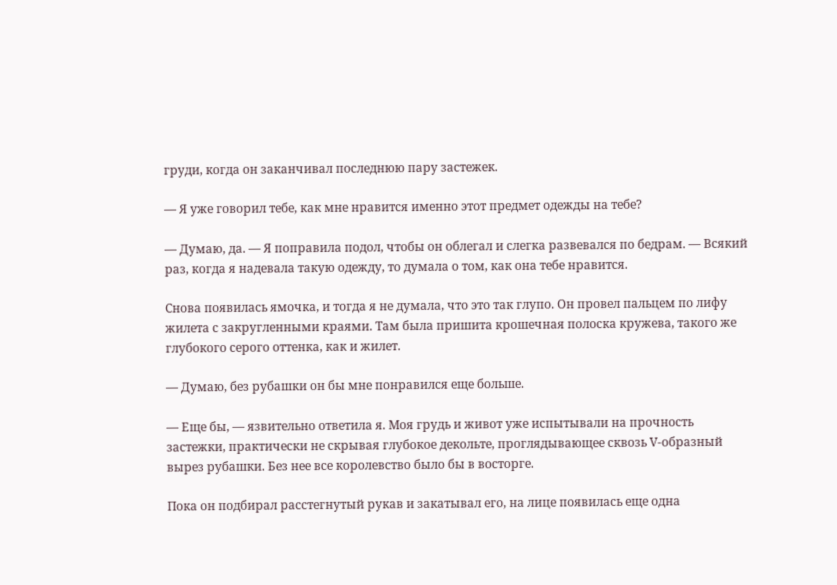груди, когда он заканчивал последнюю пару застежек.

— Я уже говорил тебе, как мне нравится именно этот предмет одежды на тебе?

— Думаю, да. — Я поправила подол, чтобы он облегал и слегка развевался по бедрам. — Всякий раз, когда я надевала такую одежду, то думала о том, как она тебе нравится.

Снова появилась ямочка, и тогда я не думала, что это так глупо. Он провел пальцем по лифу жилета с закругленными краями. Там была пришита крошечная полоска кружева, такого же глубокого серого оттенка, как и жилет.

— Думаю, без рубашки он бы мне понравился еще больше.

— Еще бы, — язвительно ответила я. Моя грудь и живот уже испытывали на прочность застежки, практически не скрывая глубокое декольте, проглядывающее сквозь V-образный вырез рубашки. Без нее все королевство было бы в восторге.

Пока он подбирал расстегнутый рукав и закатывал его, на лице появилась еще одна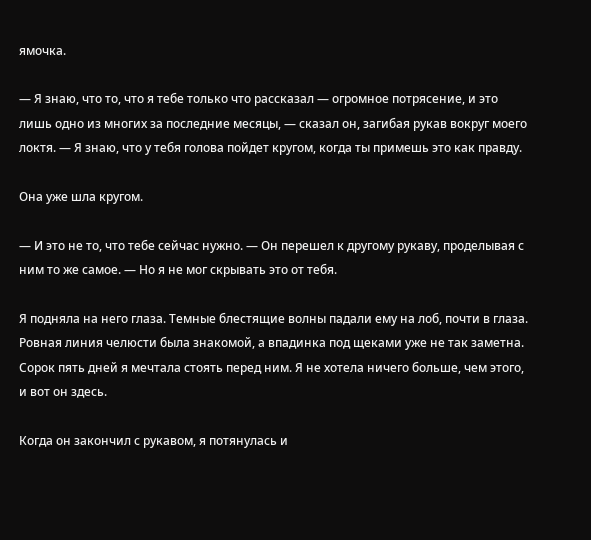ямочка.

— Я знаю, что то, что я тебе только что рассказал — огромное потрясение, и это лишь одно из многих за последние месяцы, — сказал он, загибая рукав вокруг моего локтя. — Я знаю, что у тебя голова пойдет кругом, когда ты примешь это как правду.

Она уже шла кругом.

— И это не то, что тебе сейчас нужно. — Он перешел к другому рукаву, проделывая с ним то же самое. — Но я не мог скрывать это от тебя.

Я подняла на него глаза. Темные блестящие волны падали ему на лоб, почти в глаза. Ровная линия челюсти была знакомой, а впадинка под щеками уже не так заметна. Сорок пять дней я мечтала стоять перед ним. Я не хотела ничего больше, чем этого, и вот он здесь.

Когда он закончил с рукавом, я потянулась и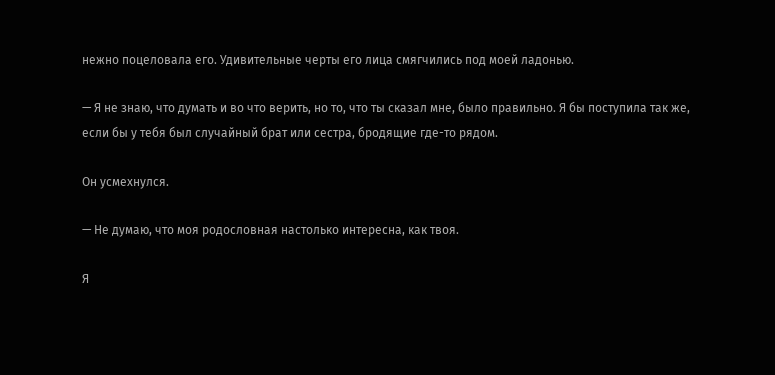нежно поцеловала его. Удивительные черты его лица смягчились под моей ладонью.

— Я не знаю, что думать и во что верить, но то, что ты сказал мне, было правильно. Я бы поступила так же, если бы у тебя был случайный брат или сестра, бродящие где-то рядом.

Он усмехнулся.

— Не думаю, что моя родословная настолько интересна, как твоя.

Я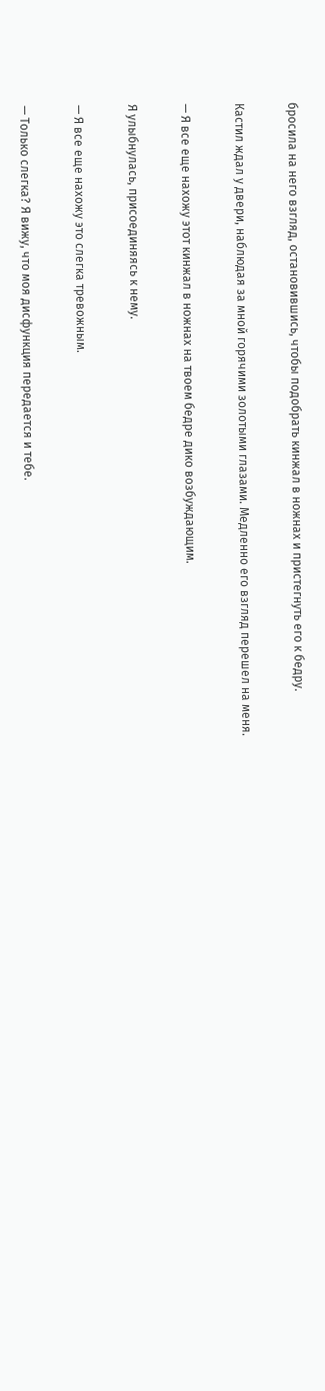бросила на него взгляд, остановившись, чтобы подобрать кинжал в ножнах и пристегнуть его к бедру.

Кастил ждал у двери, наблюдая за мной горячими золотыми глазами. Медленно его взгляд перешел на меня.

— Я все еще нахожу этот кинжал в ножнах на твоем бедре дико возбуждающим.

Я улыбнулась, присоединяясь к нему.

— Я все еще нахожу это слегка тревожным.

— Только слегка? Я вижу, что моя дисфункция передается и тебе.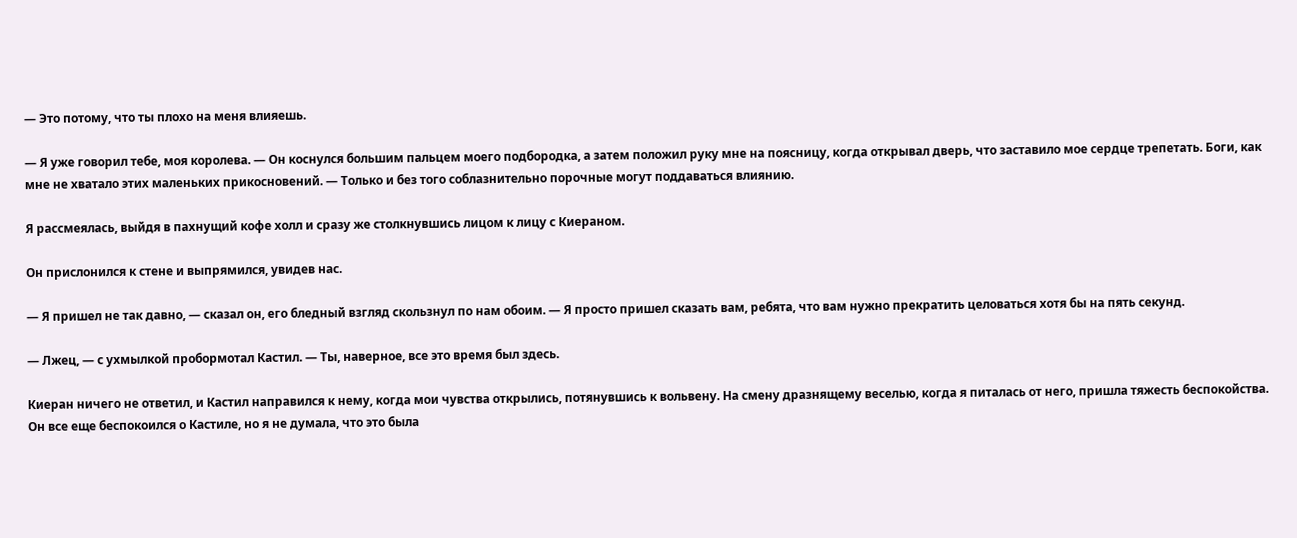— Это потому, что ты плохо на меня влияешь.

— Я уже говорил тебе, моя королева. — Он коснулся большим пальцем моего подбородка, а затем положил руку мне на поясницу, когда открывал дверь, что заставило мое сердце трепетать. Боги, как мне не хватало этих маленьких прикосновений. — Только и без того соблазнительно порочные могут поддаваться влиянию.

Я рассмеялась, выйдя в пахнущий кофе холл и сразу же столкнувшись лицом к лицу с Киераном.

Он прислонился к стене и выпрямился, увидев нас.

— Я пришел не так давно, — сказал он, его бледный взгляд скользнул по нам обоим. — Я просто пришел сказать вам, ребята, что вам нужно прекратить целоваться хотя бы на пять секунд.

— Лжец, — с ухмылкой пробормотал Кастил. — Ты, наверное, все это время был здесь.

Киеран ничего не ответил, и Кастил направился к нему, когда мои чувства открылись, потянувшись к вольвену. На смену дразнящему веселью, когда я питалась от него, пришла тяжесть беспокойства. Он все еще беспокоился о Кастиле, но я не думала, что это была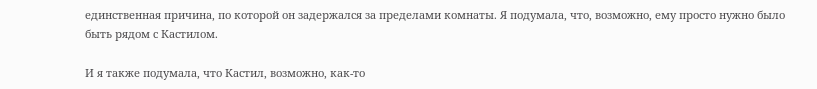единственная причина, по которой он задержался за пределами комнаты. Я подумала, что, возможно, ему просто нужно было быть рядом с Кастилом.

И я также подумала, что Кастил, возможно, как-то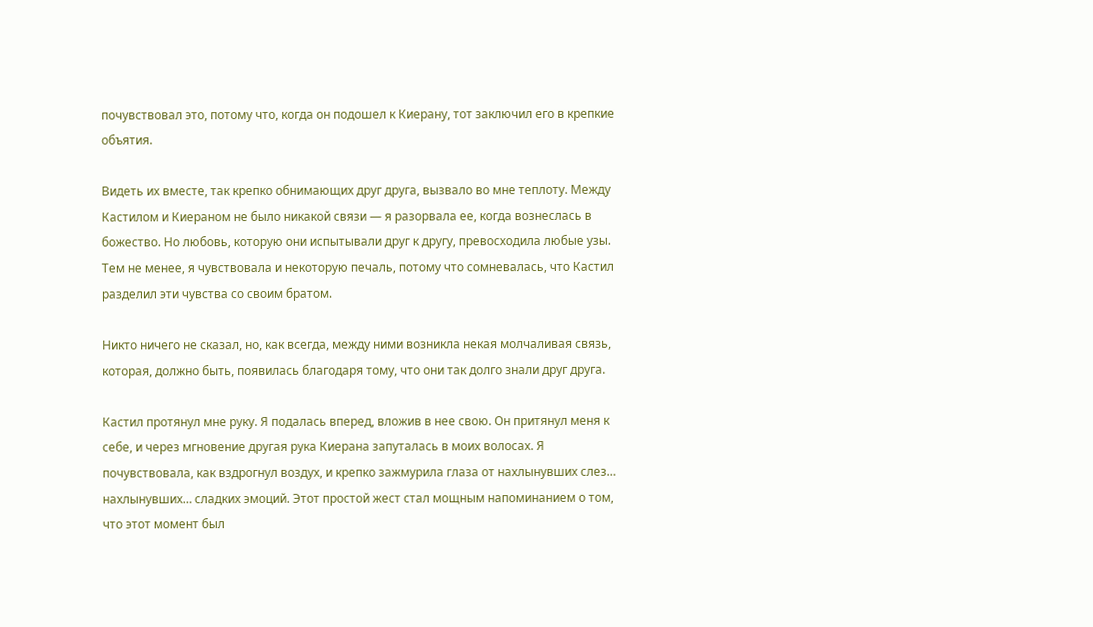почувствовал это, потому что, когда он подошел к Киерану, тот заключил его в крепкие объятия.

Видеть их вместе, так крепко обнимающих друг друга, вызвало во мне теплоту. Между Кастилом и Киераном не было никакой связи — я разорвала ее, когда вознеслась в божество. Но любовь, которую они испытывали друг к другу, превосходила любые узы. Тем не менее, я чувствовала и некоторую печаль, потому что сомневалась, что Кастил разделил эти чувства со своим братом.

Никто ничего не сказал, но, как всегда, между ними возникла некая молчаливая связь, которая, должно быть, появилась благодаря тому, что они так долго знали друг друга.

Кастил протянул мне руку. Я подалась вперед, вложив в нее свою. Он притянул меня к себе, и через мгновение другая рука Киерана запуталась в моих волосах. Я почувствовала, как вздрогнул воздух, и крепко зажмурила глаза от нахлынувших слез… нахлынувших… сладких эмоций. Этот простой жест стал мощным напоминанием о том, что этот момент был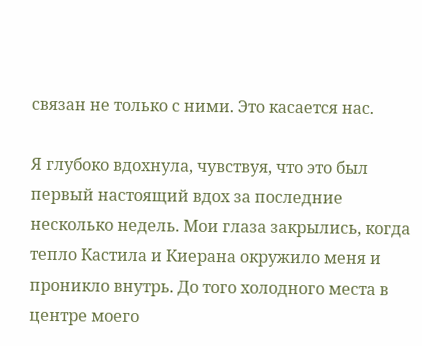связан не только с ними. Это касается нас.

Я глубоко вдохнула, чувствуя, что это был первый настоящий вдох за последние несколько недель. Мои глаза закрылись, когда тепло Кастила и Киерана окружило меня и проникло внутрь. До того холодного места в центре моего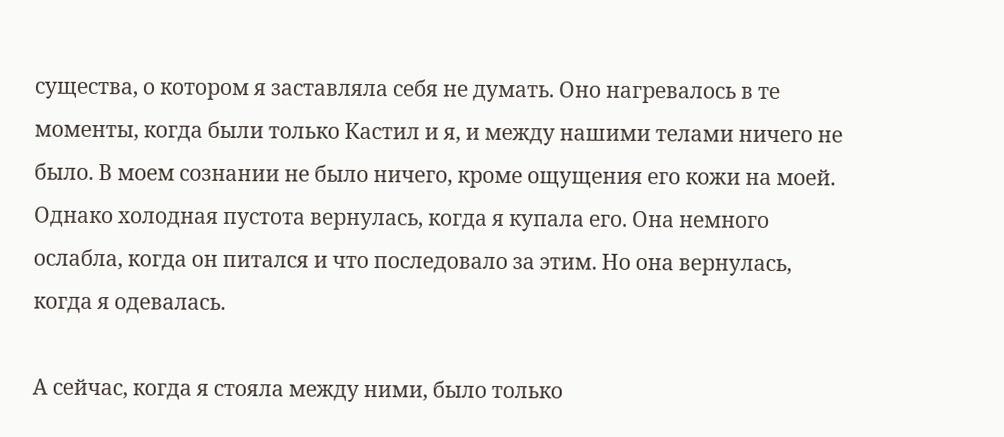существа, о котором я заставляла себя не думать. Оно нагревалось в те моменты, когда были только Кастил и я, и между нашими телами ничего не было. В моем сознании не было ничего, кроме ощущения его кожи на моей. Однако холодная пустота вернулась, когда я купала его. Она немного ослабла, когда он питался и что последовало за этим. Но она вернулась, когда я одевалась.

А сейчас, когда я стояла между ними, было только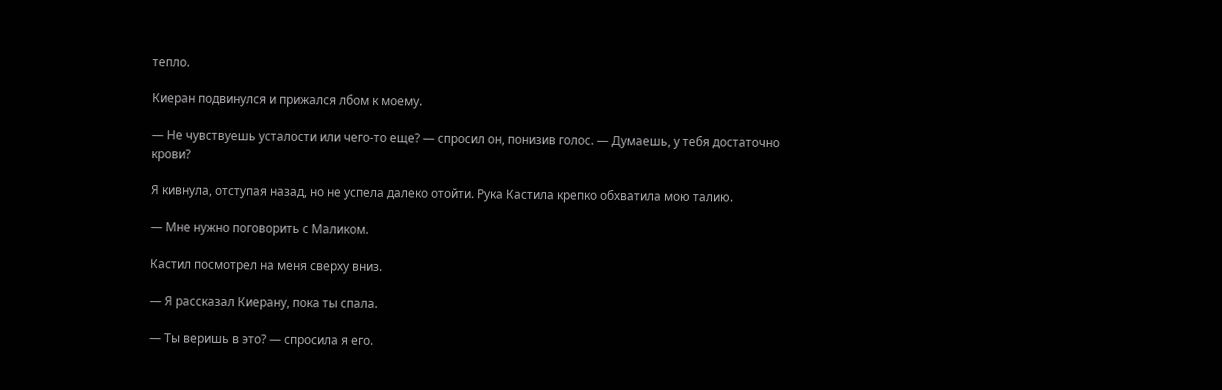тепло.

Киеран подвинулся и прижался лбом к моему.

— Не чувствуешь усталости или чего-то еще? — спросил он, понизив голос. — Думаешь, у тебя достаточно крови?

Я кивнула, отступая назад, но не успела далеко отойти. Рука Кастила крепко обхватила мою талию.

— Мне нужно поговорить с Маликом.

Кастил посмотрел на меня сверху вниз.

— Я рассказал Киерану, пока ты спала.

— Ты веришь в это? — спросила я его.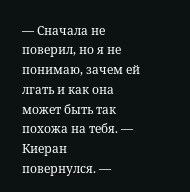— Сначала не поверил, но я не понимаю, зачем ей лгать и как она может быть так похожа на тебя. — Киеран повернулся. —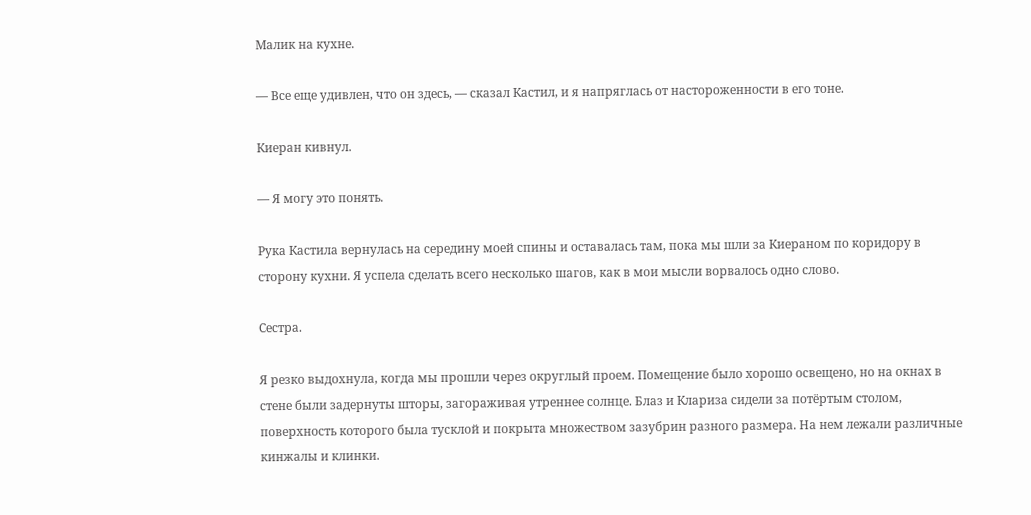Малик на кухне.

— Все еще удивлен, что он здесь, — сказал Кастил, и я напряглась от настороженности в его тоне.

Киеран кивнул.

— Я могу это понять.

Рука Кастила вернулась на середину моей спины и оставалась там, пока мы шли за Киераном по коридору в сторону кухни. Я успела сделать всего несколько шагов, как в мои мысли ворвалось одно слово.

Сестра.

Я резко выдохнула, когда мы прошли через округлый проем. Помещение было хорошо освещено, но на окнах в стене были задернуты шторы, загораживая утреннее солнце. Блаз и Клариза сидели за потёртым столом, поверхность которого была тусклой и покрыта множеством зазубрин разного размера. На нем лежали различные кинжалы и клинки.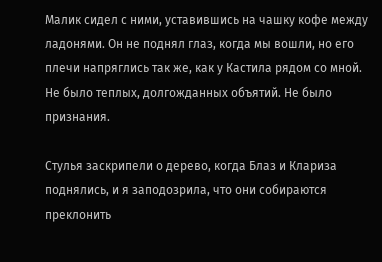Малик сидел с ними, уставившись на чашку кофе между ладонями. Он не поднял глаз, когда мы вошли, но его плечи напряглись так же, как у Кастила рядом со мной. Не было теплых, долгожданных объятий. Не было признания.

Стулья заскрипели о дерево, когда Блаз и Клариза поднялись, и я заподозрила, что они собираются преклонить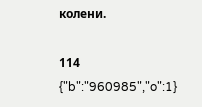колени.

114
{"b":"960985","o":1}